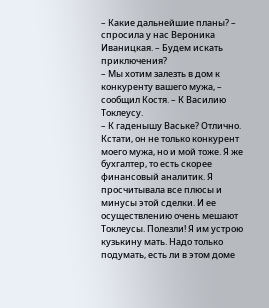– Какие дальнейшие планы? – спросила у нас Вероника Иваницкая. – Будем искать приключения?
– Мы хотим залезть в дом к конкуренту вашего мужа, – сообщил Костя. – К Василию Токлеусу.
– К гаденышу Ваське? Отлично. Кстати, он не только конкурент моего мужа, но и мой тоже. Я же бухгалтер, то есть скорее финансовый аналитик. Я просчитывала все плюсы и минусы этой сделки. И ее осуществлению очень мешают Токлеусы. Полезли! Я им устрою кузькину мать. Надо только подумать, есть ли в этом доме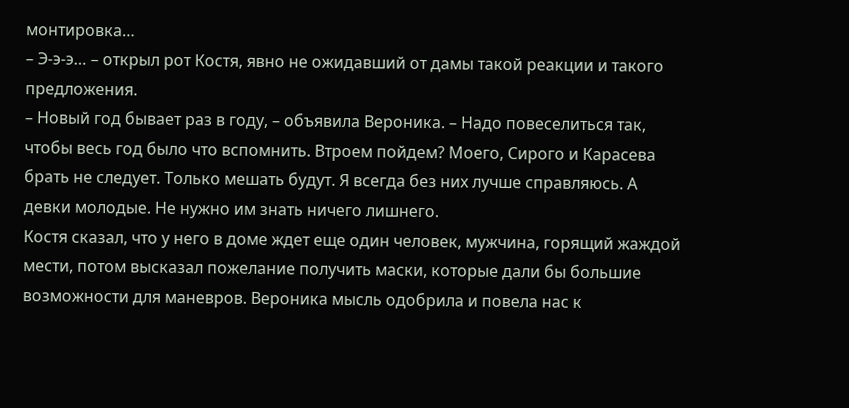монтировка…
– Э-э-э… – открыл рот Костя, явно не ожидавший от дамы такой реакции и такого предложения.
– Новый год бывает раз в году, – объявила Вероника. – Надо повеселиться так, чтобы весь год было что вспомнить. Втроем пойдем? Моего, Сирого и Карасева брать не следует. Только мешать будут. Я всегда без них лучше справляюсь. А девки молодые. Не нужно им знать ничего лишнего.
Костя сказал, что у него в доме ждет еще один человек, мужчина, горящий жаждой мести, потом высказал пожелание получить маски, которые дали бы большие возможности для маневров. Вероника мысль одобрила и повела нас к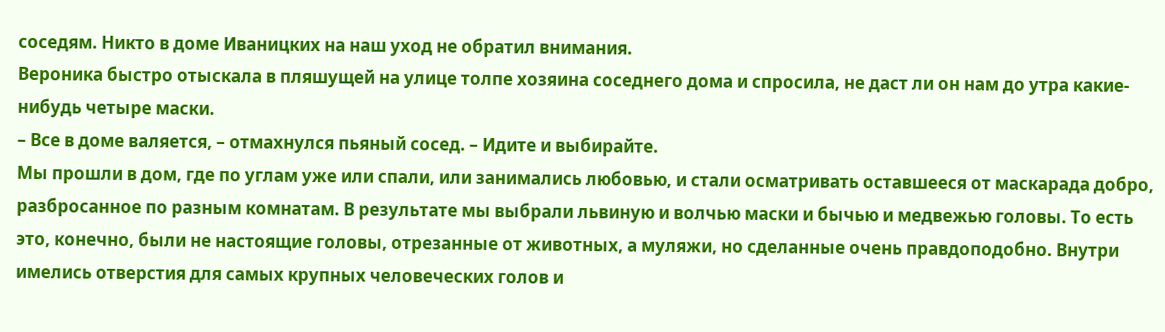соседям. Никто в доме Иваницких на наш уход не обратил внимания.
Вероника быстро отыскала в пляшущей на улице толпе хозяина соседнего дома и спросила, не даст ли он нам до утра какие-нибудь четыре маски.
– Все в доме валяется, – отмахнулся пьяный сосед. – Идите и выбирайте.
Мы прошли в дом, где по углам уже или спали, или занимались любовью, и стали осматривать оставшееся от маскарада добро, разбросанное по разным комнатам. В результате мы выбрали львиную и волчью маски и бычью и медвежью головы. То есть это, конечно, были не настоящие головы, отрезанные от животных, а муляжи, но сделанные очень правдоподобно. Внутри имелись отверстия для самых крупных человеческих голов и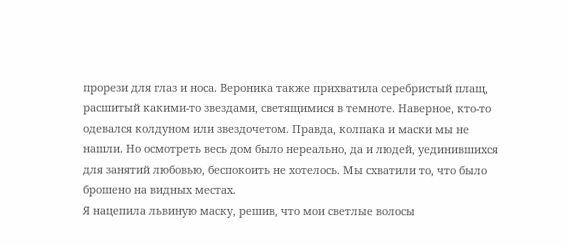прорези для глаз и носа. Вероника также прихватила серебристый плащ, расшитый какими-то звездами, светящимися в темноте. Наверное, кто-то одевался колдуном или звездочетом. Правда, колпака и маски мы не нашли. Но осмотреть весь дом было нереально, да и людей, уединившихся для занятий любовью, беспокоить не хотелось. Мы схватили то, что было брошено на видных местах.
Я нацепила львиную маску, решив, что мои светлые волосы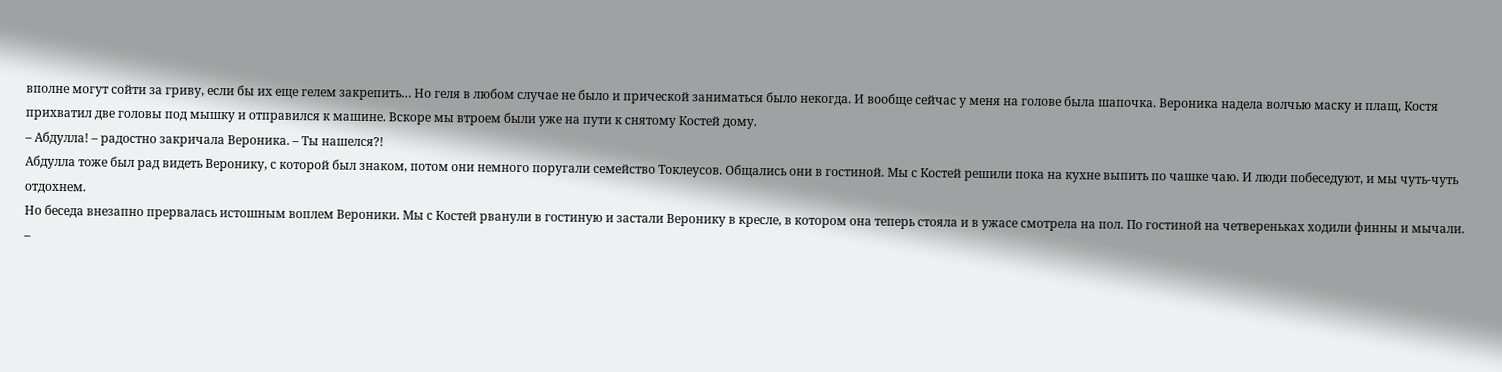вполне могут сойти за гриву, если бы их еще гелем закрепить… Но геля в любом случае не было и прической заниматься было некогда. И вообще сейчас у меня на голове была шапочка. Вероника надела волчью маску и плащ, Костя прихватил две головы под мышку и отправился к машине. Вскоре мы втроем были уже на пути к снятому Костей дому.
– Абдулла! – радостно закричала Вероника. – Ты нашелся?!
Абдулла тоже был рад видеть Веронику, с которой был знаком, потом они немного поругали семейство Токлеусов. Общались они в гостиной. Мы с Костей решили пока на кухне выпить по чашке чаю. И люди побеседуют, и мы чуть-чуть отдохнем.
Но беседа внезапно прервалась истошным воплем Вероники. Мы с Костей рванули в гостиную и застали Веронику в кресле, в котором она теперь стояла и в ужасе смотрела на пол. По гостиной на четвереньках ходили финны и мычали.
–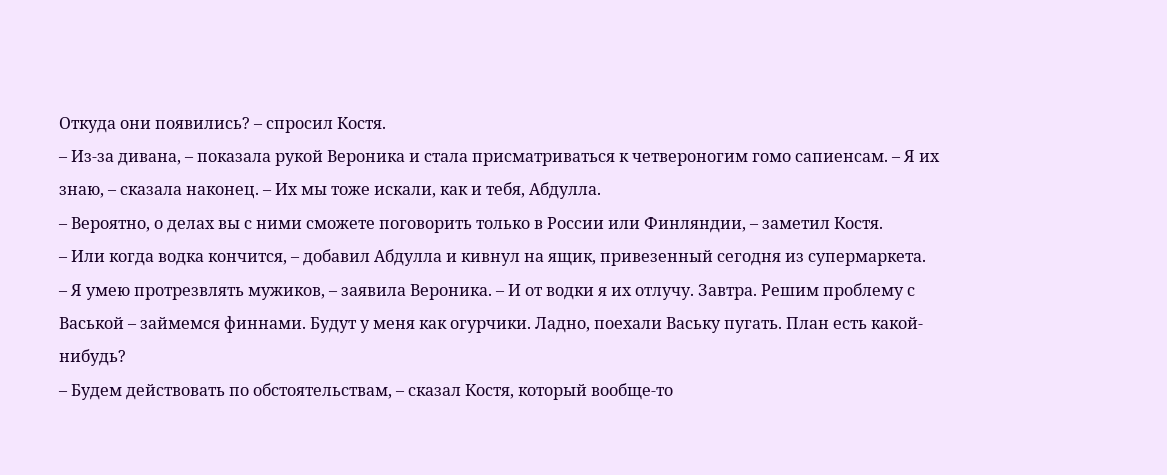Откуда они появились? – спросил Костя.
– Из-за дивана, – показала рукой Вероника и стала присматриваться к четвероногим гомо сапиенсам. – Я их знаю, – сказала наконец. – Их мы тоже искали, как и тебя, Абдулла.
– Вероятно, о делах вы с ними сможете поговорить только в России или Финляндии, – заметил Костя.
– Или когда водка кончится, – добавил Абдулла и кивнул на ящик, привезенный сегодня из супермаркета.
– Я умею протрезвлять мужиков, – заявила Вероника. – И от водки я их отлучу. Завтра. Решим проблему с Васькой – займемся финнами. Будут у меня как огурчики. Ладно, поехали Ваську пугать. План есть какой-нибудь?
– Будем действовать по обстоятельствам, – сказал Костя, который вообще-то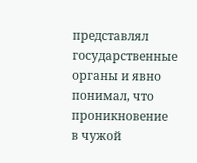представлял государственные органы и явно понимал, что проникновение в чужой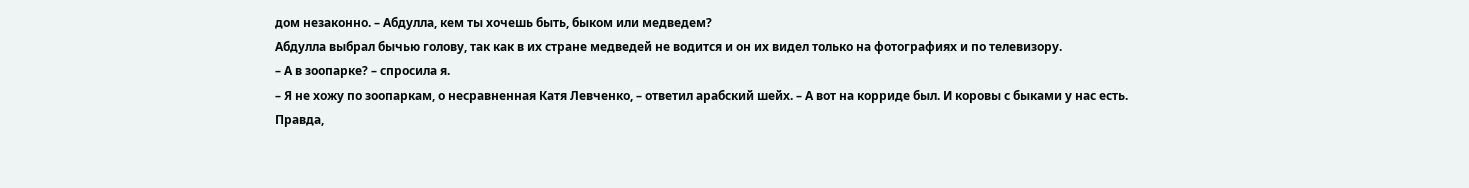дом незаконно. – Абдулла, кем ты хочешь быть, быком или медведем?
Абдулла выбрал бычью голову, так как в их стране медведей не водится и он их видел только на фотографиях и по телевизору.
– А в зоопарке? – спросила я.
– Я не хожу по зоопаркам, о несравненная Катя Левченко, – ответил арабский шейх. – А вот на корриде был. И коровы с быками у нас есть.
Правда,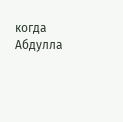когда Абдулла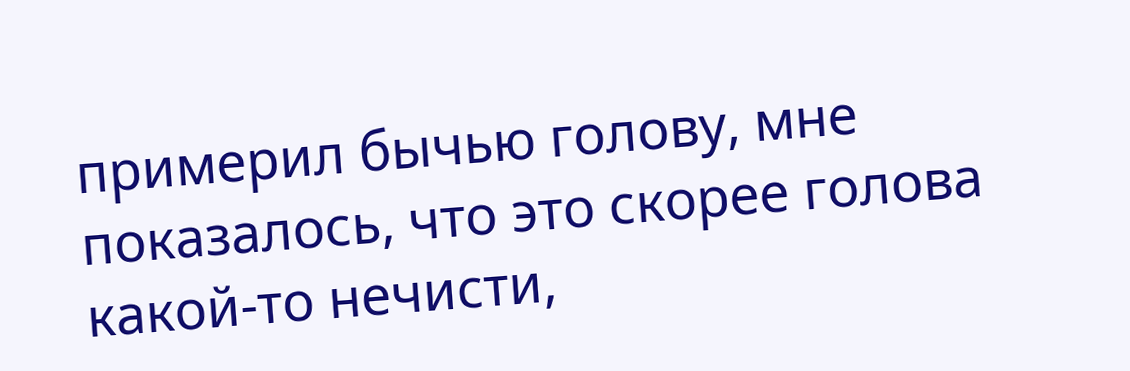примерил бычью голову, мне показалось, что это скорее голова какой-то нечисти,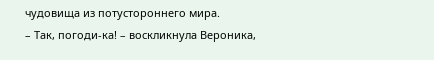чудовища из потустороннего мира.
– Так, погоди-ка! – воскликнула Вероника,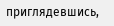приглядевшись,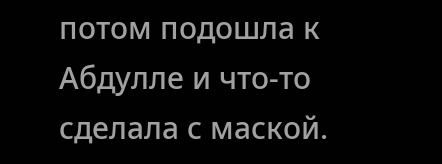потом подошла к Абдулле и что-то сделала с маской.